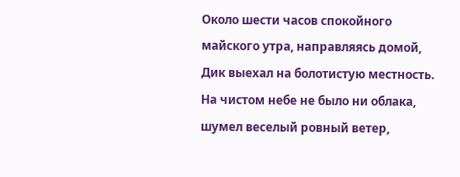Около шести часов спокойного майского утра, направляясь домой, Дик выехал на болотистую местность. На чистом небе не было ни облака, шумел веселый ровный ветер,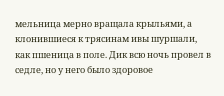мельница мерно вращала крыльями, а клонившиеся к трясинам ивы шуршали, как пшеница в поле. Дик всю ночь провел в седле, но у него было здоровое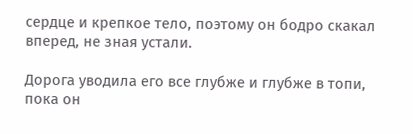сердце и крепкое тело, поэтому он бодро скакал вперед, не зная устали.

Дорога уводила его все глубже и глубже в топи, пока он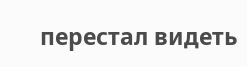перестал видеть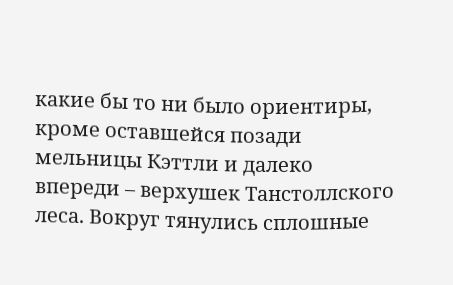какие бы то ни было ориентиры, кроме оставшейся позади мельницы Кэттли и далеко впереди – верхушек Танстоллского леса. Вокруг тянулись сплошные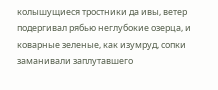колышущиеся тростники да ивы, ветер подергивал рябью неглубокие озерца, и коварные зеленые, как изумруд, сопки заманивали заплутавшего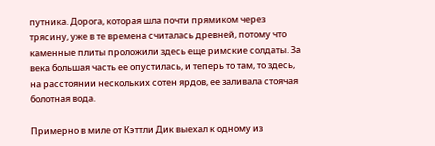путника. Дорога, которая шла почти прямиком через трясину, уже в те времена считалась древней, потому что каменные плиты проложили здесь еще римские солдаты. За века большая часть ее опустилась, и теперь то там, то здесь, на расстоянии нескольких сотен ярдов, ее заливала стоячая болотная вода.

Примерно в миле от Кэттли Дик выехал к одному из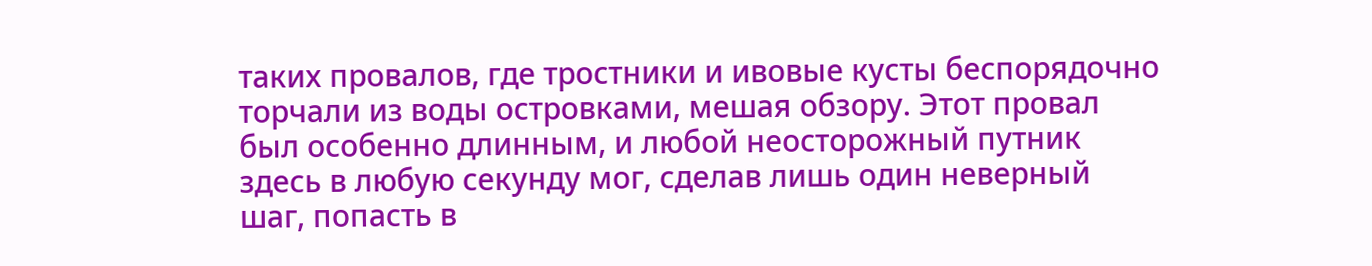таких провалов, где тростники и ивовые кусты беспорядочно торчали из воды островками, мешая обзору. Этот провал был особенно длинным, и любой неосторожный путник здесь в любую секунду мог, сделав лишь один неверный шаг, попасть в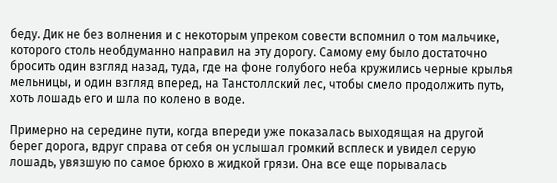беду. Дик не без волнения и с некоторым упреком совести вспомнил о том мальчике, которого столь необдуманно направил на эту дорогу. Самому ему было достаточно бросить один взгляд назад, туда, где на фоне голубого неба кружились черные крылья мельницы, и один взгляд вперед, на Танстоллский лес, чтобы смело продолжить путь, хоть лошадь его и шла по колено в воде.

Примерно на середине пути, когда впереди уже показалась выходящая на другой берег дорога, вдруг справа от себя он услышал громкий всплеск и увидел серую лошадь, увязшую по самое брюхо в жидкой грязи. Она все еще порывалась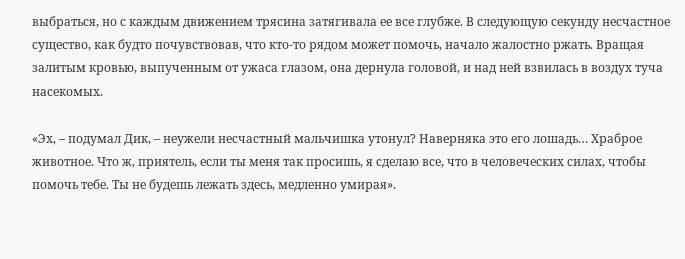выбраться, но с каждым движением трясина затягивала ее все глубже. В следующую секунду несчастное существо, как будто почувствовав, что кто-то рядом может помочь, начало жалостно ржать. Вращая залитым кровью, выпученным от ужаса глазом, она дернула головой, и над ней взвилась в воздух туча насекомых.

«Эх, – подумал Дик, – неужели несчастный мальчишка утонул? Наверняка это его лошадь… Храброе животное. Что ж, приятель, если ты меня так просишь, я сделаю все, что в человеческих силах, чтобы помочь тебе. Ты не будешь лежать здесь, медленно умирая».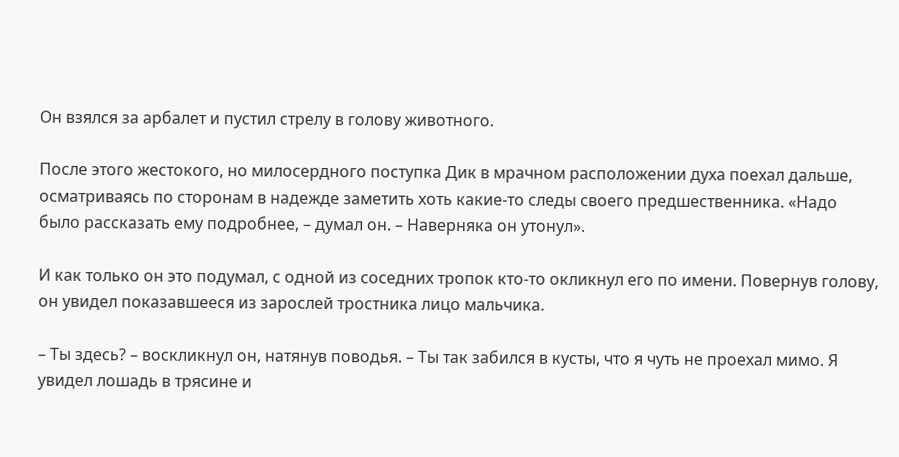Он взялся за арбалет и пустил стрелу в голову животного.

После этого жестокого, но милосердного поступка Дик в мрачном расположении духа поехал дальше, осматриваясь по сторонам в надежде заметить хоть какие-то следы своего предшественника. «Надо было рассказать ему подробнее, – думал он. – Наверняка он утонул».

И как только он это подумал, с одной из соседних тропок кто-то окликнул его по имени. Повернув голову, он увидел показавшееся из зарослей тростника лицо мальчика.

– Ты здесь? – воскликнул он, натянув поводья. – Ты так забился в кусты, что я чуть не проехал мимо. Я увидел лошадь в трясине и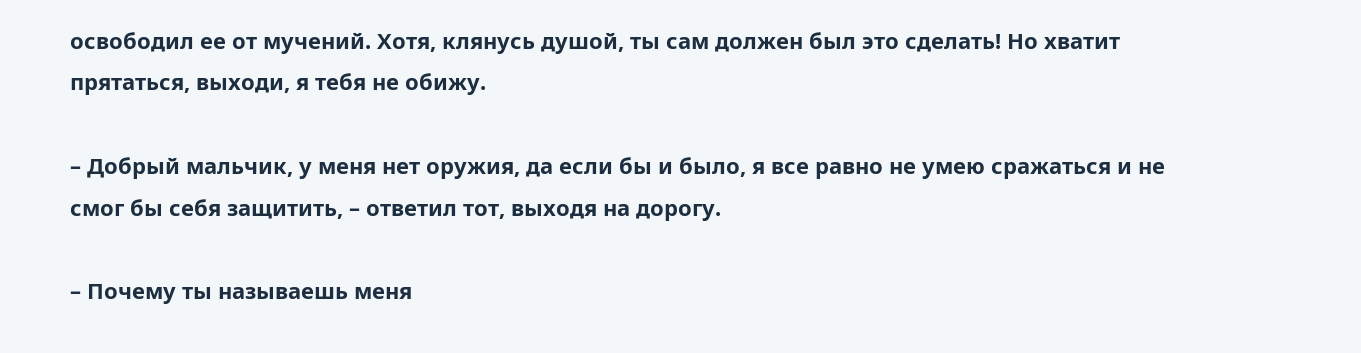освободил ее от мучений. Хотя, клянусь душой, ты сам должен был это сделать! Но хватит прятаться, выходи, я тебя не обижу.

– Добрый мальчик, у меня нет оружия, да если бы и было, я все равно не умею сражаться и не смог бы себя защитить, – ответил тот, выходя на дорогу.

– Почему ты называешь меня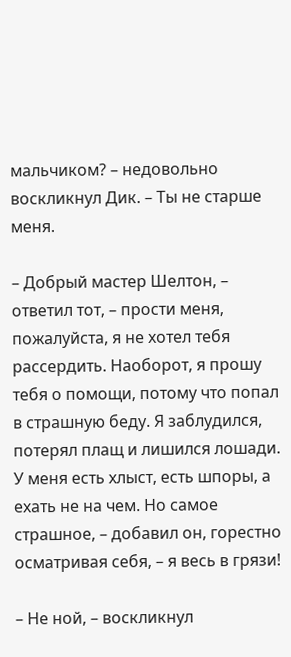мальчиком? – недовольно воскликнул Дик. – Ты не старше меня.

– Добрый мастер Шелтон, – ответил тот, – прости меня, пожалуйста, я не хотел тебя рассердить. Наоборот, я прошу тебя о помощи, потому что попал в страшную беду. Я заблудился, потерял плащ и лишился лошади. У меня есть хлыст, есть шпоры, а ехать не на чем. Но самое страшное, – добавил он, горестно осматривая себя, – я весь в грязи!

– Не ной, – воскликнул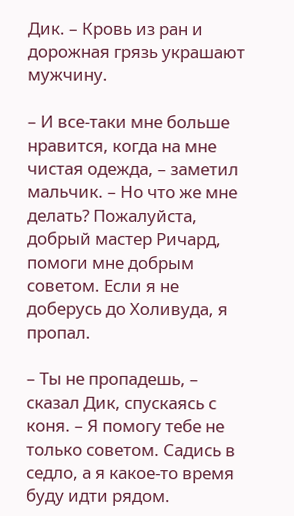Дик. – Кровь из ран и дорожная грязь украшают мужчину.

– И все-таки мне больше нравится, когда на мне чистая одежда, – заметил мальчик. – Но что же мне делать? Пожалуйста, добрый мастер Ричард, помоги мне добрым советом. Если я не доберусь до Холивуда, я пропал.

– Ты не пропадешь, – сказал Дик, спускаясь с коня. – Я помогу тебе не только советом. Садись в седло, а я какое-то время буду идти рядом.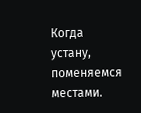Когда устану, поменяемся местами.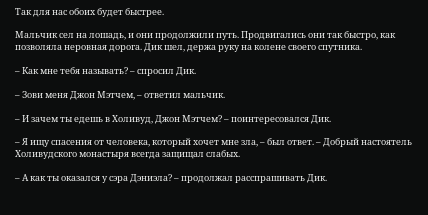Так для нас обоих будет быстрее.

Мальчик сел на лошадь, и они продолжили путь. Продвигались они так быстро, как позволяла неровная дорога. Дик шел, держа руку на колене своего спутника.

– Как мне тебя называть? – спросил Дик.

– Зови меня Джон Мэтчем, – ответил мальчик.

– И зачем ты едешь в Холивуд, Джон Мэтчем? – поинтересовался Дик.

– Я ищу спасения от человека, который хочет мне зла, – был ответ. – Добрый настоятель Холивудского монастыря всегда защищал слабых.

– А как ты оказался у сэра Дэниэла? – продолжал расспрашивать Дик.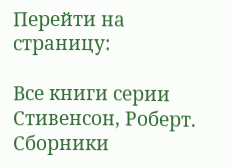Перейти на страницу:

Все книги серии Стивенсон, Роберт. Сборники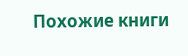Похожие книги